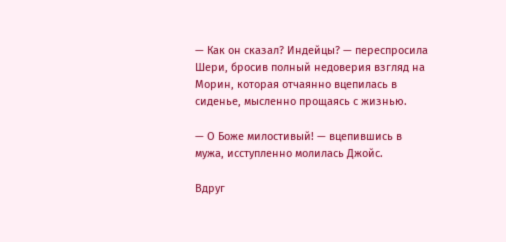— Как он сказал? Индейцы? — переспросила Шери, бросив полный недоверия взгляд на Морин, которая отчаянно вцепилась в сиденье, мысленно прощаясь с жизнью.

— О Боже милостивый! — вцепившись в мужа, исступленно молилась Джойс.

Вдруг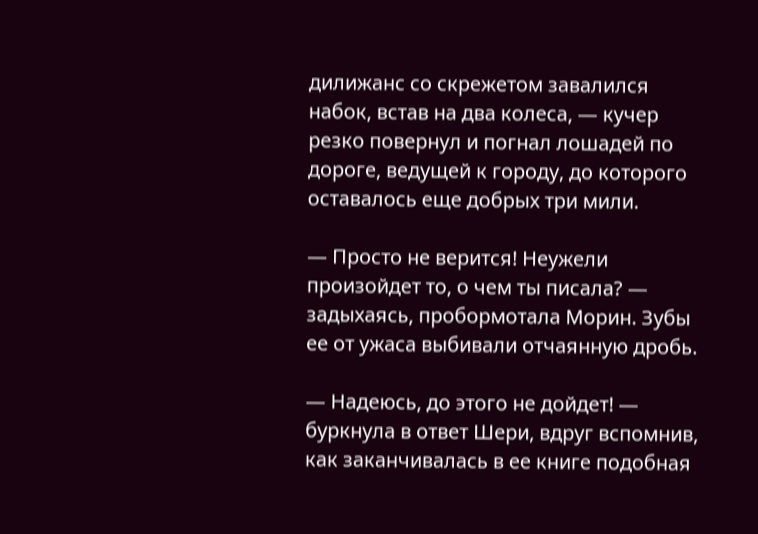дилижанс со скрежетом завалился набок, встав на два колеса, — кучер резко повернул и погнал лошадей по дороге, ведущей к городу, до которого оставалось еще добрых три мили.

— Просто не верится! Неужели произойдет то, о чем ты писала? — задыхаясь, пробормотала Морин. Зубы ее от ужаса выбивали отчаянную дробь.

— Надеюсь, до этого не дойдет! — буркнула в ответ Шери, вдруг вспомнив, как заканчивалась в ее книге подобная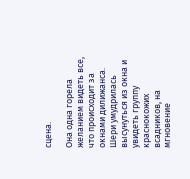сцена.

Она одна горела желанием видеть все, что происходит за окнами дилижанса. Шери умудрилась высунуться из окна и увидеть группу краснокожих всадников, на мгновение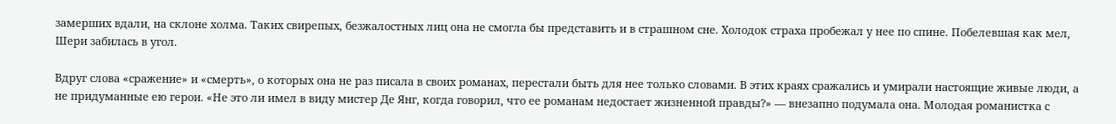замерших вдали, на склоне холма. Таких свирепых, безжалостных лиц она не смогла бы представить и в страшном сне. Холодок страха пробежал у нее по спине. Побелевшая как мел, Шери забилась в угол.

Вдруг слова «сражение» и «смерть», о которых она не раз писала в своих романах, перестали быть для нее только словами. В этих краях сражались и умирали настоящие живые люди, а не придуманные ею герои. «Не это ли имел в виду мистер Де Янг, когда говорил, что ее романам недостает жизненной правды?» — внезапно подумала она. Молодая романистка с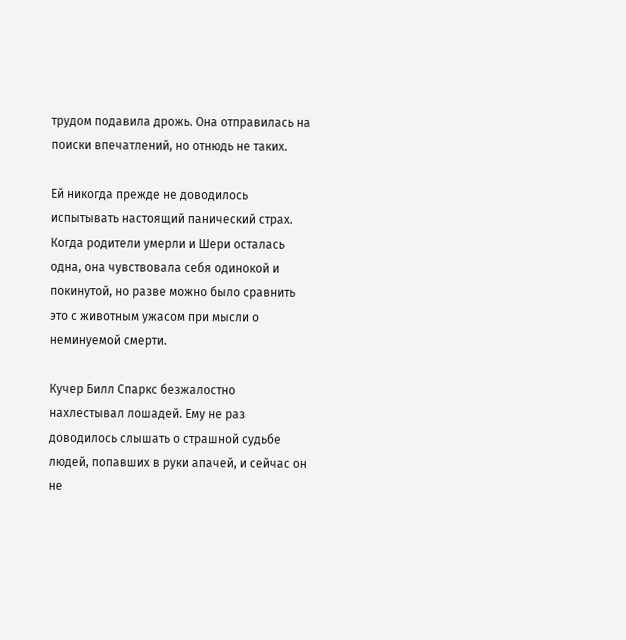трудом подавила дрожь. Она отправилась на поиски впечатлений, но отнюдь не таких.

Ей никогда прежде не доводилось испытывать настоящий панический страх. Когда родители умерли и Шери осталась одна, она чувствовала себя одинокой и покинутой, но разве можно было сравнить это с животным ужасом при мысли о неминуемой смерти.

Кучер Билл Спаркс безжалостно нахлестывал лошадей. Ему не раз доводилось слышать о страшной судьбе людей, попавших в руки апачей, и сейчас он не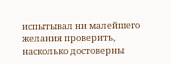испытывал ни малейшего желания проверить, насколько достоверны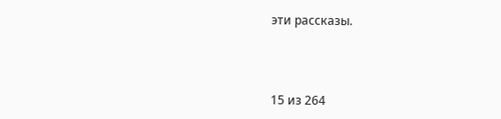эти рассказы.



15 из 264